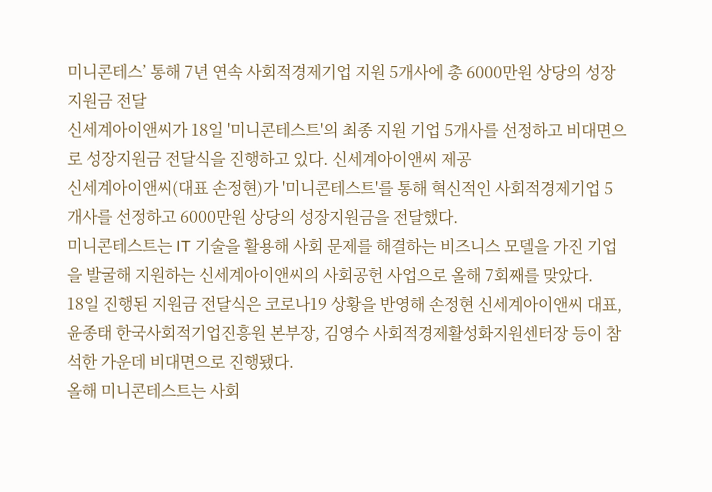미니콘테스’ 통해 7년 연속 사회적경제기업 지원 5개사에 총 6000만원 상당의 성장지원금 전달
신세계아이앤씨가 18일 '미니콘테스트'의 최종 지원 기업 5개사를 선정하고 비대면으로 성장지원금 전달식을 진행하고 있다. 신세계아이앤씨 제공
신세계아이앤씨(대표 손정현)가 '미니콘테스트'를 통해 혁신적인 사회적경제기업 5개사를 선정하고 6000만원 상당의 성장지원금을 전달했다.
미니콘테스트는 IT 기술을 활용해 사회 문제를 해결하는 비즈니스 모델을 가진 기업을 발굴해 지원하는 신세계아이앤씨의 사회공헌 사업으로 올해 7회째를 맞았다.
18일 진행된 지원금 전달식은 코로나19 상황을 반영해 손정현 신세계아이앤씨 대표, 윤종태 한국사회적기업진흥원 본부장, 김영수 사회적경제활성화지원센터장 등이 참석한 가운데 비대면으로 진행됐다.
올해 미니콘테스트는 사회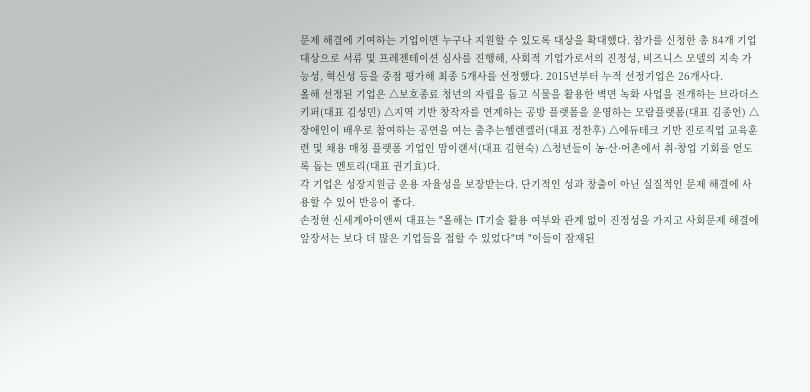문제 해결에 기여하는 기업이면 누구나 지원할 수 있도록 대상을 확대했다. 참가를 신청한 총 84개 기업 대상으로 서류 및 프레젠테이션 심사를 진행해, 사회적 기업가로서의 진정성, 비즈니스 모델의 지속 가능성, 혁신성 등을 중점 평가해 최종 5개사를 선정했다. 2015년부터 누적 선정기업은 26개사다.
올해 선정된 기업은 △보호종료 청년의 자립을 돕고 식물을 활용한 벽면 녹화 사업을 전개하는 브라더스키퍼(대표 김성민) △지역 기반 창작자를 연계하는 공방 플랫폼을 운영하는 모람플랫폼(대표 김종언) △장애인이 배우로 참여하는 공연을 여는 춤추는헬렌켈러(대표 정찬후) △에듀테크 기반 진로직업 교육훈련 및 채용 매칭 플랫폼 기업인 맘이랜서(대표 김현숙) △청년들이 농·산·어촌에서 취·창업 기회를 얻도록 돕는 멘토리(대표 권기효)다.
각 기업은 성장지원금 운용 자율성을 보장받는다. 단기적인 성과 창출이 아닌 실질적인 문제 해결에 사용할 수 있어 반응이 좋다.
손정현 신세계아이앤씨 대표는 "올해는 IT기술 활용 여부와 관계 없이 진정성을 가지고 사회문제 해결에 앞장서는 보다 더 많은 기업들을 접할 수 있었다"며 "이들이 잠재된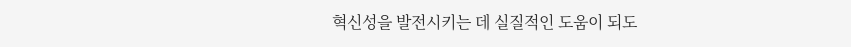혁신성을 발전시키는 데 실질적인 도움이 되도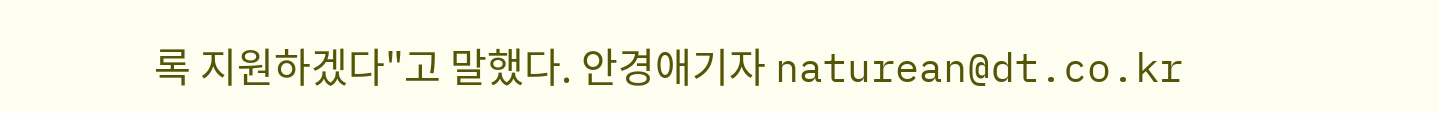록 지원하겠다"고 말했다. 안경애기자 naturean@dt.co.kr